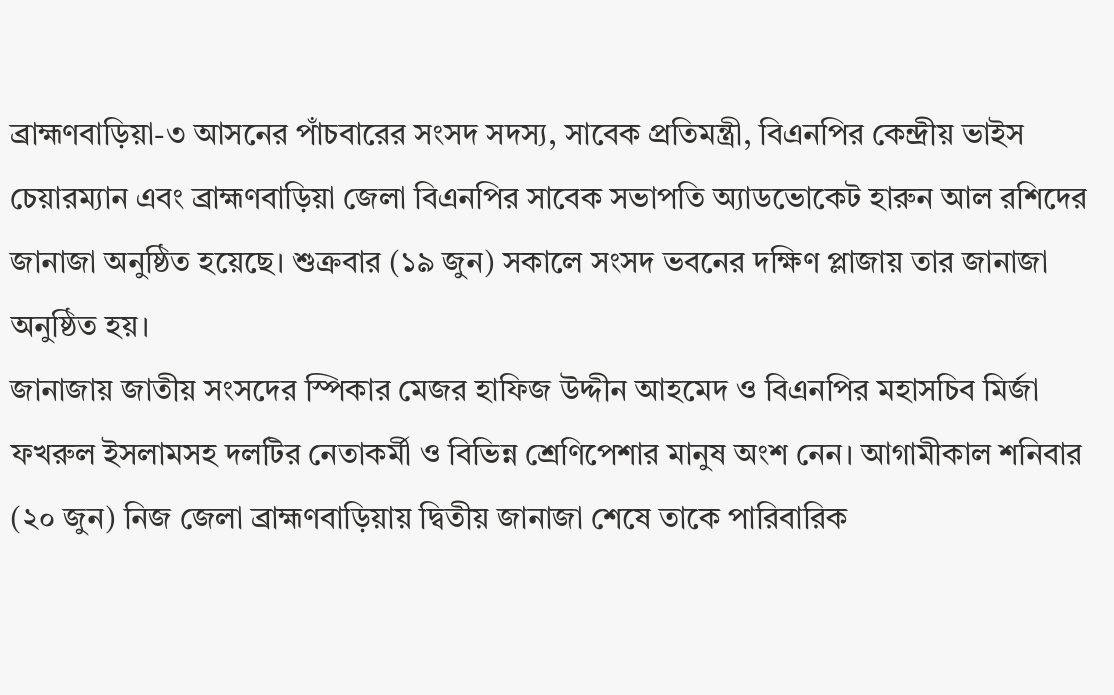ব্রাহ্মণবাড়িয়া-৩ আসনের পাঁচবারের সংসদ সদস্য, সাবেক প্রতিমন্ত্রী, বিএনপির কেন্দ্রীয় ভাইস চেয়ারম্যান এবং ব্রাহ্মণবাড়িয়া জেলা বিএনপির সাবেক সভাপতি অ্যাডভোকেট হারুন আল রশিদের জানাজা অনুষ্ঠিত হয়েছে। শুক্রবার (১৯ জুন) সকালে সংসদ ভবনের দক্ষিণ প্লাজায় তার জানাজা অনুষ্ঠিত হয়।
জানাজায় জাতীয় সংসদের স্পিকার মেজর হাফিজ উদ্দীন আহমেদ ও বিএনপির মহাসচিব মির্জা ফখরুল ইসলামসহ দলটির নেতাকর্মী ও বিভিন্ন শ্রেণিপেশার মানুষ অংশ নেন। আগামীকাল শনিবার (২০ জুন) নিজ জেলা ব্রাহ্মণবাড়িয়ায় দ্বিতীয় জানাজা শেষে তাকে পারিবারিক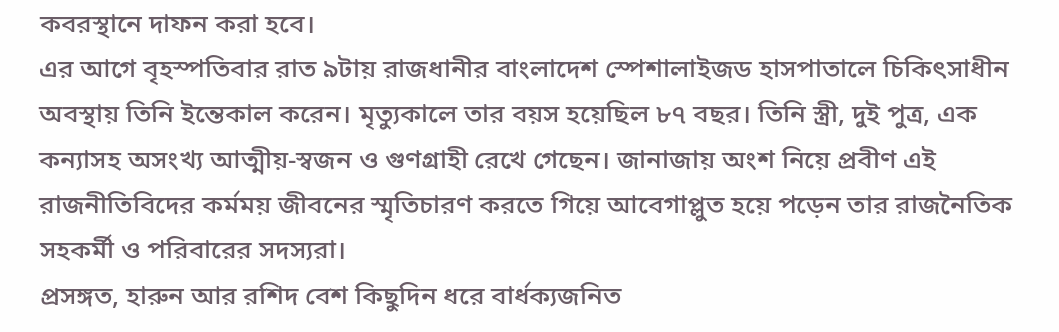কবরস্থানে দাফন করা হবে।
এর আগে বৃহস্পতিবার রাত ৯টায় রাজধানীর বাংলাদেশ স্পেশালাইজড হাসপাতালে চিকিৎসাধীন অবস্থায় তিনি ইন্তেকাল করেন। মৃত্যুকালে তার বয়স হয়েছিল ৮৭ বছর। তিনি স্ত্রী, দুই পুত্র, এক কন্যাসহ অসংখ্য আত্মীয়-স্বজন ও গুণগ্রাহী রেখে গেছেন। জানাজায় অংশ নিয়ে প্রবীণ এই রাজনীতিবিদের কর্মময় জীবনের স্মৃতিচারণ করতে গিয়ে আবেগাপ্লুত হয়ে পড়েন তার রাজনৈতিক সহকর্মী ও পরিবারের সদস্যরা।
প্রসঙ্গত, হারুন আর রশিদ বেশ কিছুদিন ধরে বার্ধক্যজনিত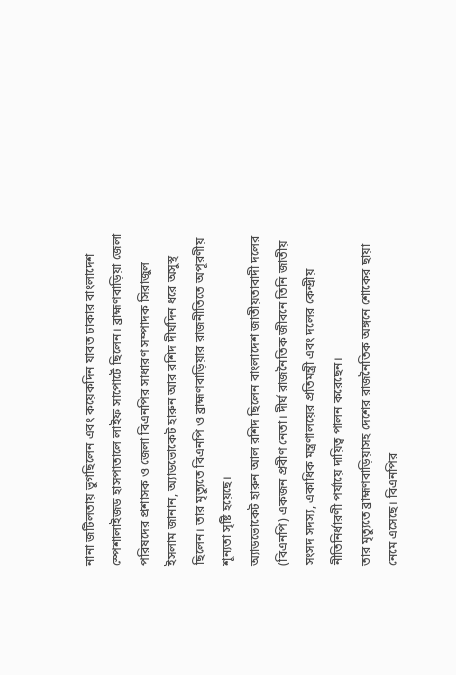নানা জটিলতায় ভুগছিলেন এবং কয়েকদিন যাবত ঢাকার বাংলাদেশ স্পেশালাইজড হাসপাতালে লাইফ সাপোর্টে ছিলেন। ব্রাহ্মণবাড়িয়া জেলা পরিষদের প্রশাসক ও জেলা বিএনপির সাধারণ সম্পাদক সিরাজুল ইসলাম জানান, অ্যাডভোকেট হারুন আর রশিদ দীর্ঘদিন ধরে অসুস্থ ছিলেন। তার মৃত্যুতে বিএনপি ও ব্রাহ্মণবাড়িয়ার রাজনীতিতে অপূরণীয় শূন্যতা সৃষ্টি হয়েছে।
অ্যাডভোকেট হারুন আল রশিদ ছিলেন বাংলাদেশ জাতীয়তাবাদী দলের (বিএনপি) একজন প্রবীণ নেতা। দীর্ঘ রাজনৈতিক জীবনে তিনি জাতীয় সংসদ সদস্য, একাধিক মন্ত্রণালয়ের প্রতিমন্ত্রী এবং দলের কেন্দ্রীয় নীতিনির্ধারণী পর্যায়ে দায়িত্ব পালন করেছেন।
তার মৃত্যুতে ব্রাহ্মণবাড়িয়াসহ দেশের রাজনৈতিক অঙ্গনে শোকের ছায়া নেমে এসেছে। বিএনপির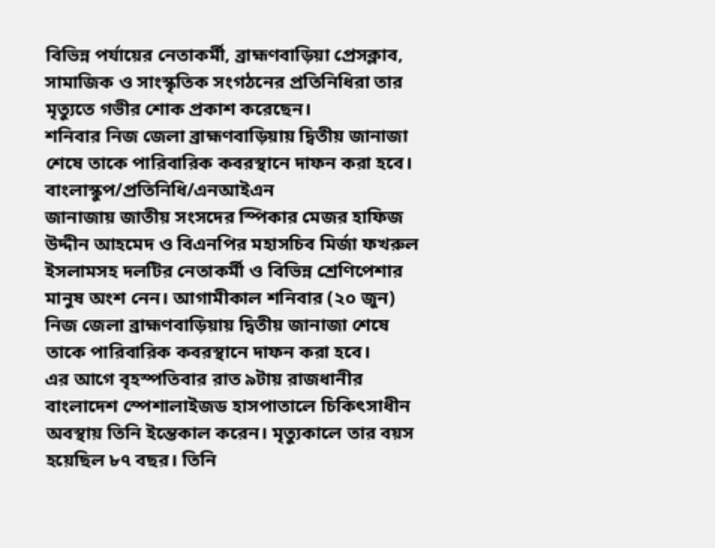বিভিন্ন পর্যায়ের নেতাকর্মী, ব্রাহ্মণবাড়িয়া প্রেসক্লাব, সামাজিক ও সাংস্কৃতিক সংগঠনের প্রতিনিধিরা তার মৃত্যুতে গভীর শোক প্রকাশ করেছেন।
শনিবার নিজ জেলা ব্রাহ্মণবাড়িয়ায় দ্বিতীয় জানাজা শেষে তাকে পারিবারিক কবরস্থানে দাফন করা হবে।
বাংলাস্কুপ/প্রতিনিধি/এনআইএন
জানাজায় জাতীয় সংসদের স্পিকার মেজর হাফিজ উদ্দীন আহমেদ ও বিএনপির মহাসচিব মির্জা ফখরুল ইসলামসহ দলটির নেতাকর্মী ও বিভিন্ন শ্রেণিপেশার মানুষ অংশ নেন। আগামীকাল শনিবার (২০ জুন) নিজ জেলা ব্রাহ্মণবাড়িয়ায় দ্বিতীয় জানাজা শেষে তাকে পারিবারিক কবরস্থানে দাফন করা হবে।
এর আগে বৃহস্পতিবার রাত ৯টায় রাজধানীর বাংলাদেশ স্পেশালাইজড হাসপাতালে চিকিৎসাধীন অবস্থায় তিনি ইন্তেকাল করেন। মৃত্যুকালে তার বয়স হয়েছিল ৮৭ বছর। তিনি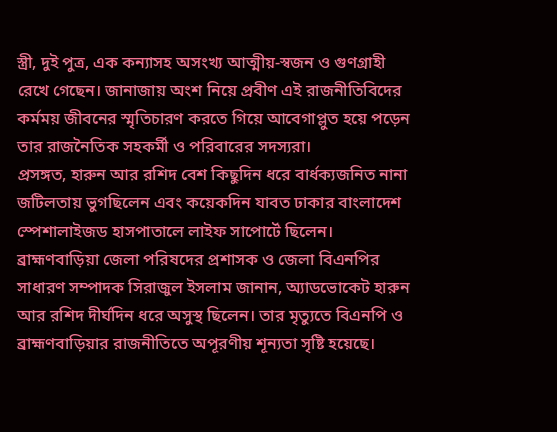স্ত্রী, দুই পুত্র, এক কন্যাসহ অসংখ্য আত্মীয়-স্বজন ও গুণগ্রাহী রেখে গেছেন। জানাজায় অংশ নিয়ে প্রবীণ এই রাজনীতিবিদের কর্মময় জীবনের স্মৃতিচারণ করতে গিয়ে আবেগাপ্লুত হয়ে পড়েন তার রাজনৈতিক সহকর্মী ও পরিবারের সদস্যরা।
প্রসঙ্গত, হারুন আর রশিদ বেশ কিছুদিন ধরে বার্ধক্যজনিত নানা জটিলতায় ভুগছিলেন এবং কয়েকদিন যাবত ঢাকার বাংলাদেশ স্পেশালাইজড হাসপাতালে লাইফ সাপোর্টে ছিলেন। ব্রাহ্মণবাড়িয়া জেলা পরিষদের প্রশাসক ও জেলা বিএনপির সাধারণ সম্পাদক সিরাজুল ইসলাম জানান, অ্যাডভোকেট হারুন আর রশিদ দীর্ঘদিন ধরে অসুস্থ ছিলেন। তার মৃত্যুতে বিএনপি ও ব্রাহ্মণবাড়িয়ার রাজনীতিতে অপূরণীয় শূন্যতা সৃষ্টি হয়েছে।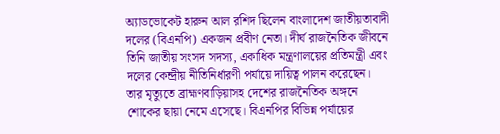অ্যাডভোকেট হারুন আল রশিদ ছিলেন বাংলাদেশ জাতীয়তাবাদী দলের (বিএনপি) একজন প্রবীণ নেতা। দীর্ঘ রাজনৈতিক জীবনে তিনি জাতীয় সংসদ সদস্য, একাধিক মন্ত্রণালয়ের প্রতিমন্ত্রী এবং দলের কেন্দ্রীয় নীতিনির্ধারণী পর্যায়ে দায়িত্ব পালন করেছেন।
তার মৃত্যুতে ব্রাহ্মণবাড়িয়াসহ দেশের রাজনৈতিক অঙ্গনে শোকের ছায়া নেমে এসেছে। বিএনপির বিভিন্ন পর্যায়ের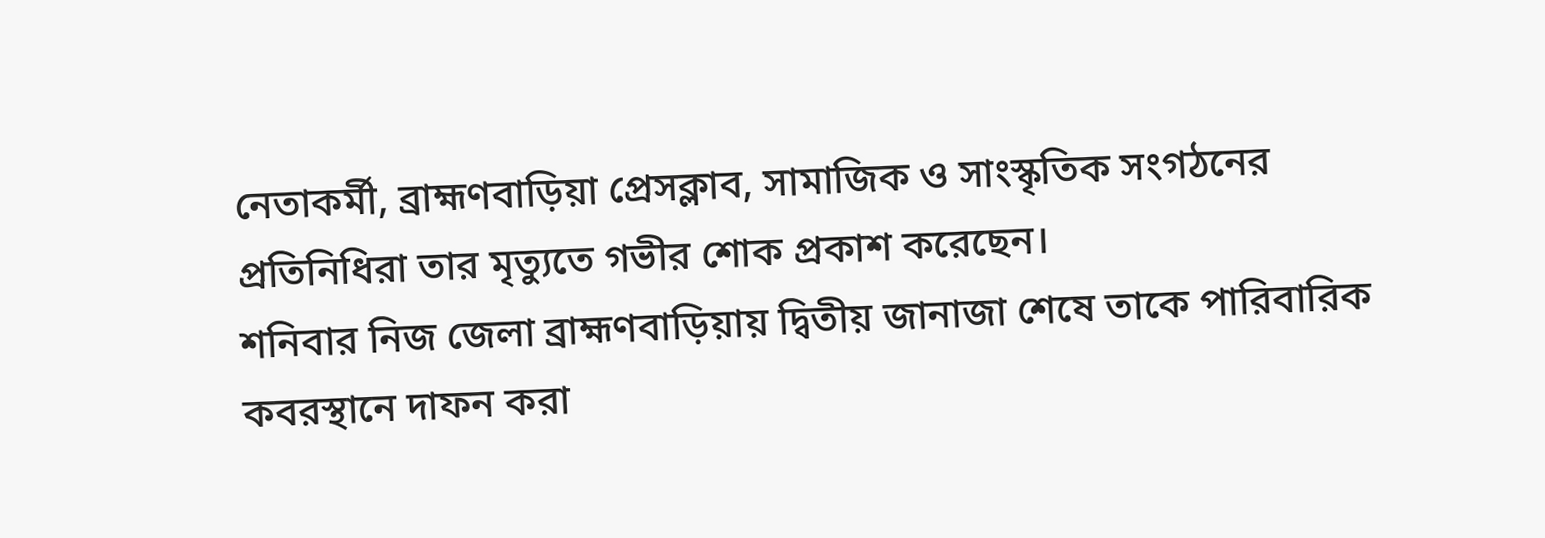নেতাকর্মী, ব্রাহ্মণবাড়িয়া প্রেসক্লাব, সামাজিক ও সাংস্কৃতিক সংগঠনের প্রতিনিধিরা তার মৃত্যুতে গভীর শোক প্রকাশ করেছেন।
শনিবার নিজ জেলা ব্রাহ্মণবাড়িয়ায় দ্বিতীয় জানাজা শেষে তাকে পারিবারিক কবরস্থানে দাফন করা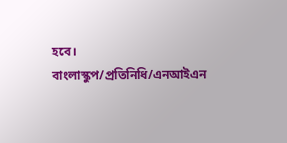হবে।
বাংলাস্কুপ/প্রতিনিধি/এনআইএন